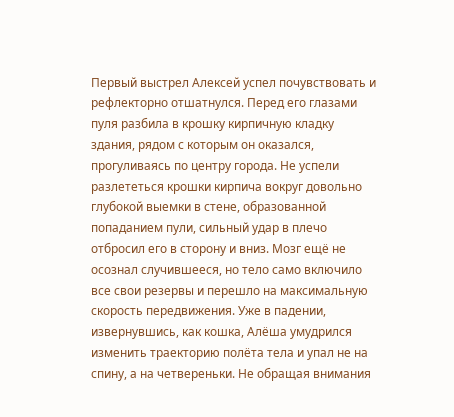Первый выстрел Алексей успел почувствовать и рефлекторно отшатнулся. Перед его глазами пуля разбила в крошку кирпичную кладку здания, рядом с которым он оказался, прогуливаясь по центру города. Не успели разлететься крошки кирпича вокруг довольно глубокой выемки в стене, образованной попаданием пули, сильный удар в плечо отбросил его в сторону и вниз. Мозг ещё не осознал случившееся, но тело само включило все свои резервы и перешло на максимальную скорость передвижения. Уже в падении, извернувшись, как кошка, Алёша умудрился изменить траекторию полёта тела и упал не на спину, а на четвереньки. Не обращая внимания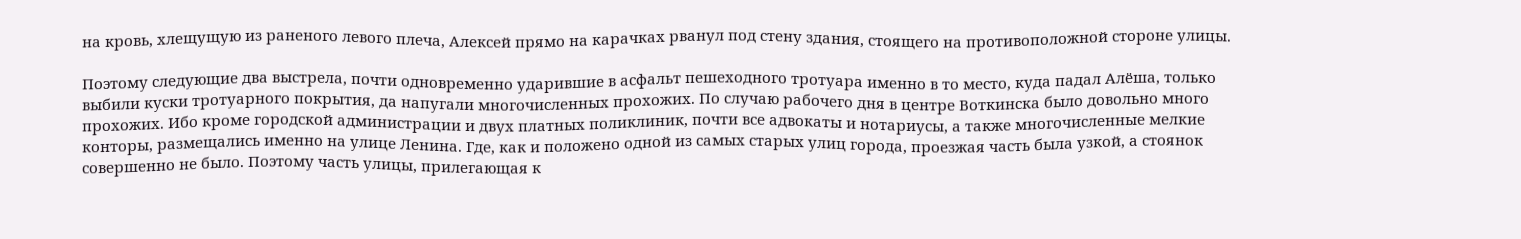на кровь, хлещущую из раненого левого плеча, Алексей прямо на карачках рванул под стену здания, стоящего на противоположной стороне улицы.

Поэтому следующие два выстрела, почти одновременно ударившие в асфальт пешеходного тротуара именно в то место, куда падал Алёша, только выбили куски тротуарного покрытия, да напугали многочисленных прохожих. По случаю рабочего дня в центре Воткинска было довольно много прохожих. Ибо кроме городской администрации и двух платных поликлиник, почти все адвокаты и нотариусы, а также многочисленные мелкие конторы, размещались именно на улице Ленина. Где, как и положено одной из самых старых улиц города, проезжая часть была узкой, а стоянок совершенно не было. Поэтому часть улицы, прилегающая к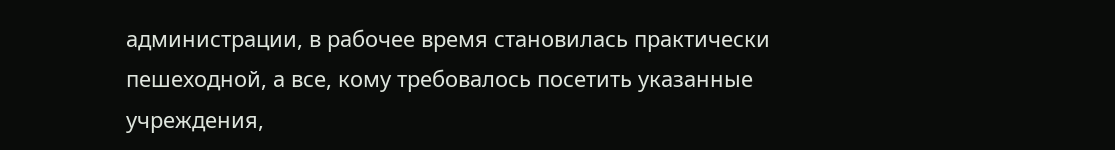администрации, в рабочее время становилась практически пешеходной, а все, кому требовалось посетить указанные учреждения,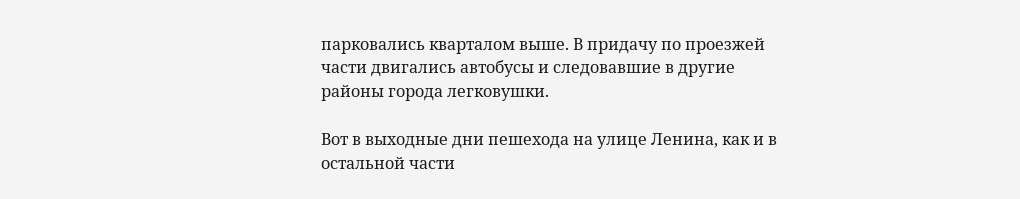парковались кварталом выше. В придачу по проезжей части двигались автобусы и следовавшие в другие районы города легковушки.

Вот в выходные дни пешехода на улице Ленина, как и в остальной части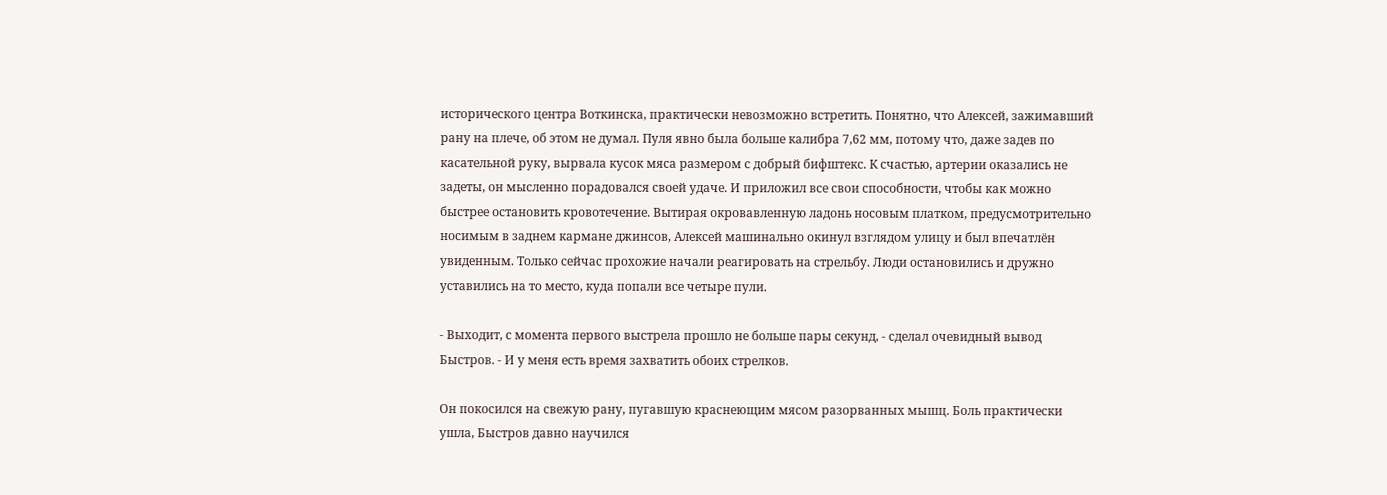исторического центра Воткинска, практически невозможно встретить. Понятно, что Алексей, зажимавший рану на плече, об этом не думал. Пуля явно была больше калибра 7,62 мм, потому что, даже задев по касательной руку, вырвала кусок мяса размером с добрый бифштекс. К счастью, артерии оказались не задеты, он мысленно порадовался своей удаче. И приложил все свои способности, чтобы как можно быстрее остановить кровотечение. Вытирая окровавленную ладонь носовым платком, предусмотрительно носимым в заднем кармане джинсов, Алексей машинально окинул взглядом улицу и был впечатлён увиденным. Только сейчас прохожие начали реагировать на стрельбу. Люди остановились и дружно уставились на то место, куда попали все четыре пули.

- Выходит, с момента первого выстрела прошло не больше пары секунд, - сделал очевидный вывод Быстров. - И у меня есть время захватить обоих стрелков.

Он покосился на свежую рану, пугавшую краснеющим мясом разорванных мышц. Боль практически ушла, Быстров давно научился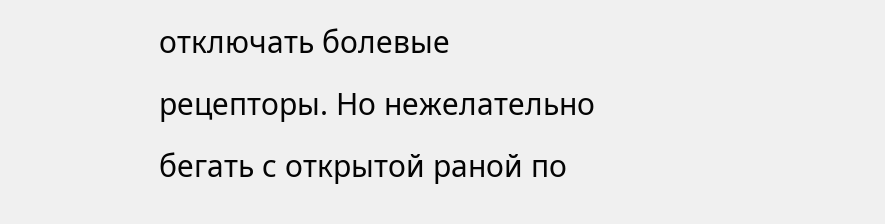отключать болевые рецепторы. Но нежелательно бегать с открытой раной по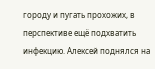городу и пугать прохожих, в перспективе ещё подхватить инфекцию. Алексей поднялся на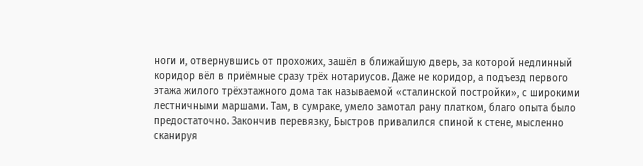ноги и, отвернувшись от прохожих, зашёл в ближайшую дверь, за которой недлинный коридор вёл в приёмные сразу трёх нотариусов. Даже не коридор, а подъезд первого этажа жилого трёхэтажного дома так называемой «сталинской постройки», с широкими лестничными маршами. Там, в сумраке, умело замотал рану платком, благо опыта было предостаточно. Закончив перевязку, Быстров привалился спиной к стене, мысленно сканируя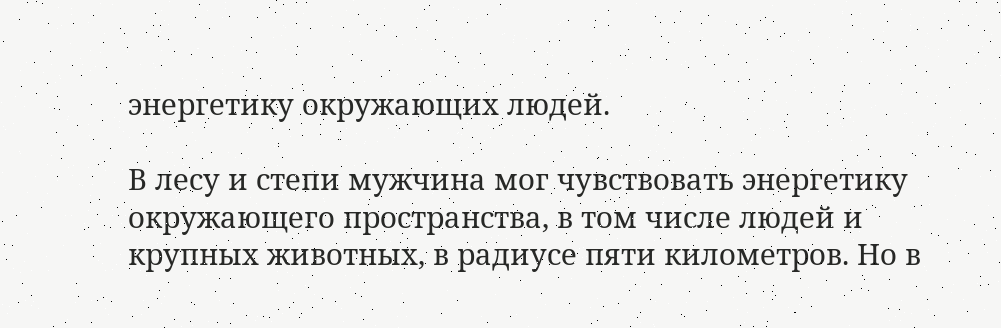энергетику окружающих людей.

В лесу и степи мужчина мог чувствовать энергетику окружающего пространства, в том числе людей и крупных животных, в радиусе пяти километров. Но в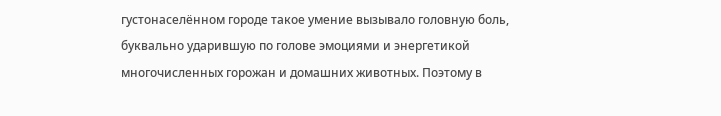густонаселённом городе такое умение вызывало головную боль, буквально ударившую по голове эмоциями и энергетикой многочисленных горожан и домашних животных. Поэтому в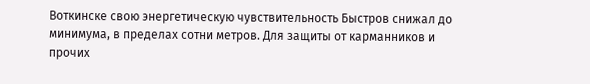Воткинске свою энергетическую чувствительность Быстров снижал до минимума, в пределах сотни метров. Для защиты от карманников и прочих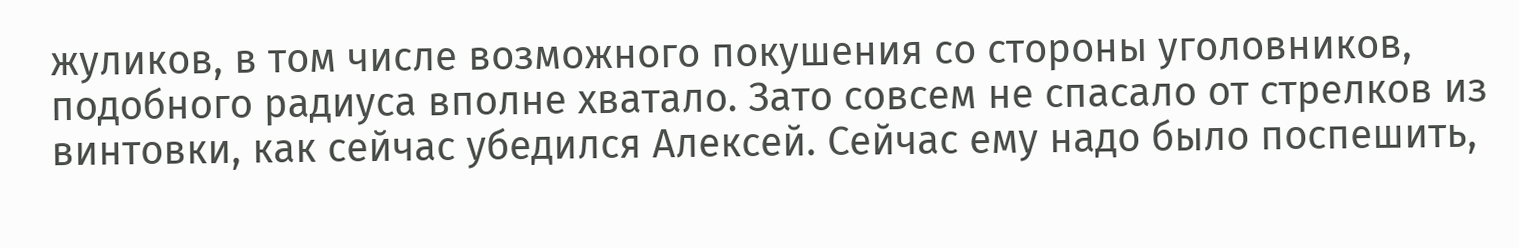жуликов, в том числе возможного покушения со стороны уголовников, подобного радиуса вполне хватало. Зато совсем не спасало от стрелков из винтовки, как сейчас убедился Алексей. Сейчас ему надо было поспешить,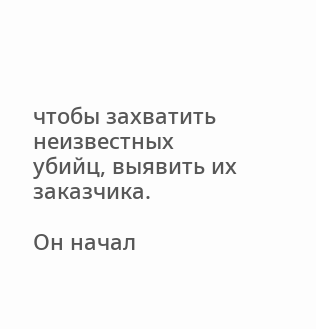чтобы захватить неизвестных убийц, выявить их заказчика.

Он начал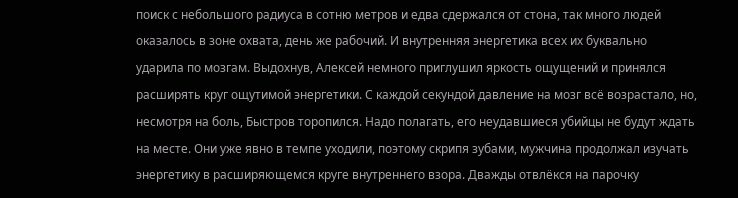поиск с небольшого радиуса в сотню метров и едва сдержался от стона, так много людей оказалось в зоне охвата, день же рабочий. И внутренняя энергетика всех их буквально ударила по мозгам. Выдохнув, Алексей немного приглушил яркость ощущений и принялся расширять круг ощутимой энергетики. С каждой секундой давление на мозг всё возрастало, но, несмотря на боль, Быстров торопился. Надо полагать, его неудавшиеся убийцы не будут ждать на месте. Они уже явно в темпе уходили, поэтому скрипя зубами, мужчина продолжал изучать энергетику в расширяющемся круге внутреннего взора. Дважды отвлёкся на парочку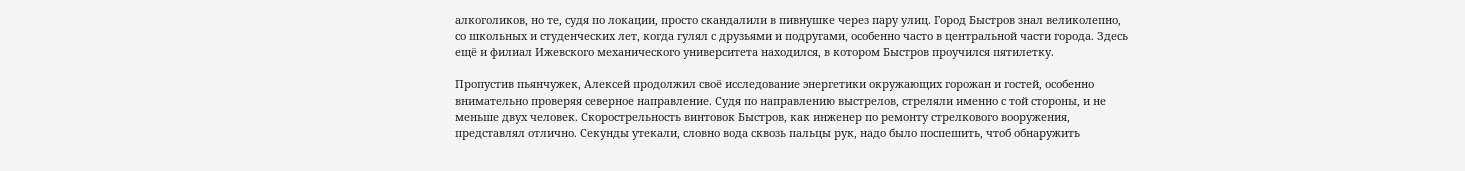алкоголиков, но те, судя по локации, просто скандалили в пивнушке через пару улиц. Город Быстров знал великолепно, со школьных и студенческих лет, когда гулял с друзьями и подругами, особенно часто в центральной части города. Здесь ещё и филиал Ижевского механического университета находился, в котором Быстров проучился пятилетку.

Пропустив пьянчужек, Алексей продолжил своё исследование энергетики окружающих горожан и гостей, особенно внимательно проверяя северное направление. Судя по направлению выстрелов, стреляли именно с той стороны, и не меньше двух человек. Скорострельность винтовок Быстров, как инженер по ремонту стрелкового вооружения, представлял отлично. Секунды утекали, словно вода сквозь пальцы рук, надо было поспешить, чтоб обнаружить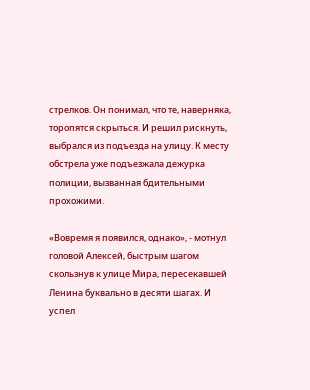стрелков. Он понимал, что те, наверняка, торопятся скрыться. И решил рискнуть, выбрался из подъезда на улицу. К месту обстрела уже подъезжала дежурка полиции, вызванная бдительными прохожими.

«Вовремя я появился, однако», - мотнул головой Алексей, быстрым шагом скользнув к улице Мира, пересекавшей Ленина буквально в десяти шагах. И успел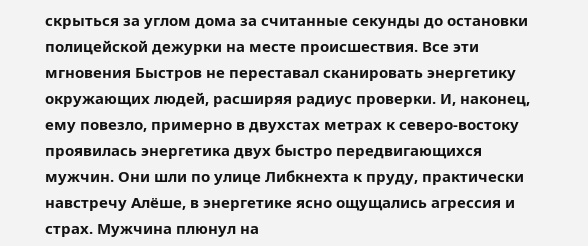скрыться за углом дома за считанные секунды до остановки полицейской дежурки на месте происшествия. Все эти мгновения Быстров не переставал сканировать энергетику окружающих людей, расширяя радиус проверки. И, наконец, ему повезло, примерно в двухстах метрах к северо-востоку проявилась энергетика двух быстро передвигающихся мужчин. Они шли по улице Либкнехта к пруду, практически навстречу Алёше, в энергетике ясно ощущались агрессия и страх. Мужчина плюнул на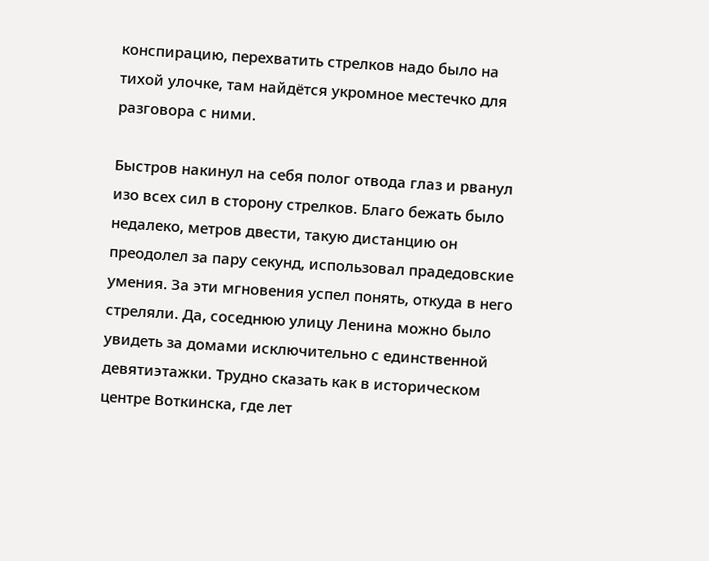конспирацию, перехватить стрелков надо было на тихой улочке, там найдётся укромное местечко для разговора с ними.

Быстров накинул на себя полог отвода глаз и рванул изо всех сил в сторону стрелков. Благо бежать было недалеко, метров двести, такую дистанцию он преодолел за пару секунд, использовал прадедовские умения. За эти мгновения успел понять, откуда в него стреляли. Да, соседнюю улицу Ленина можно было увидеть за домами исключительно с единственной девятиэтажки. Трудно сказать как в историческом центре Воткинска, где лет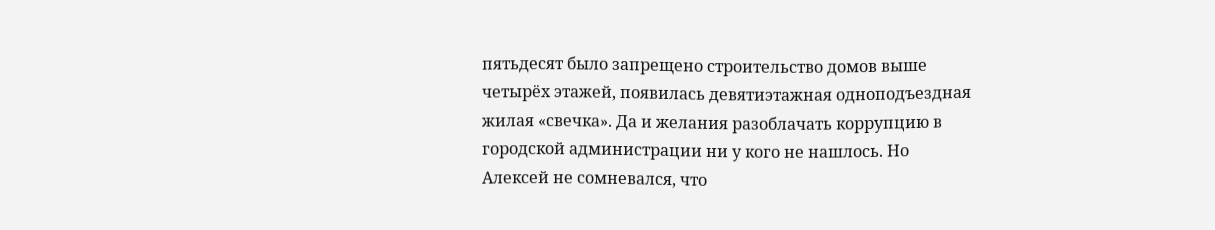пятьдесят было запрещено строительство домов выше четырёх этажей, появилась девятиэтажная одноподъездная жилая «свечка». Да и желания разоблачать коррупцию в городской администрации ни у кого не нашлось. Но Алексей не сомневался, что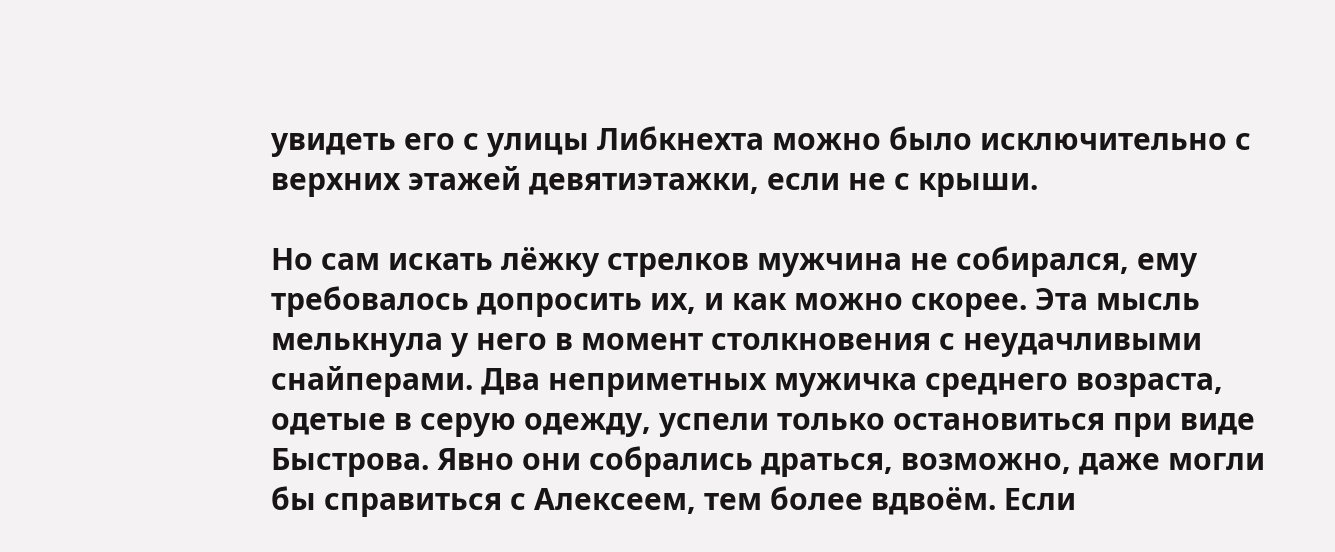увидеть его с улицы Либкнехта можно было исключительно с верхних этажей девятиэтажки, если не с крыши.

Но сам искать лёжку стрелков мужчина не собирался, ему требовалось допросить их, и как можно скорее. Эта мысль мелькнула у него в момент столкновения с неудачливыми снайперами. Два неприметных мужичка среднего возраста, одетые в серую одежду, успели только остановиться при виде Быстрова. Явно они собрались драться, возможно, даже могли бы справиться с Алексеем, тем более вдвоём. Если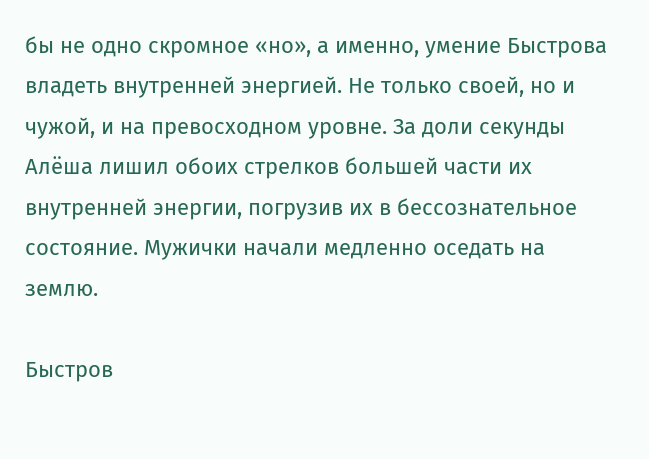бы не одно скромное «но», а именно, умение Быстрова владеть внутренней энергией. Не только своей, но и чужой, и на превосходном уровне. За доли секунды Алёша лишил обоих стрелков большей части их внутренней энергии, погрузив их в бессознательное состояние. Мужички начали медленно оседать на землю.

Быстров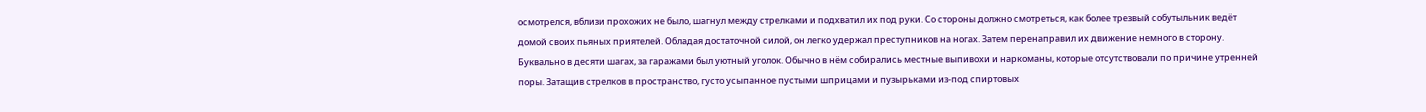осмотрелся, вблизи прохожих не было, шагнул между стрелками и подхватил их под руки. Со стороны должно смотреться, как более трезвый собутыльник ведёт домой своих пьяных приятелей. Обладая достаточной силой, он легко удержал преступников на ногах. Затем перенаправил их движение немного в сторону. Буквально в десяти шагах, за гаражами был уютный уголок. Обычно в нём собирались местные выпивохи и наркоманы, которые отсутствовали по причине утренней поры. Затащив стрелков в пространство, густо усыпанное пустыми шприцами и пузырьками из-под спиртовых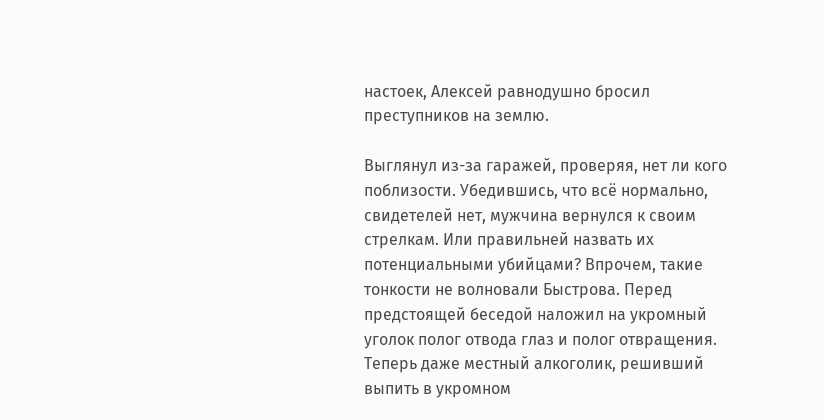настоек, Алексей равнодушно бросил преступников на землю.

Выглянул из-за гаражей, проверяя, нет ли кого поблизости. Убедившись, что всё нормально, свидетелей нет, мужчина вернулся к своим стрелкам. Или правильней назвать их потенциальными убийцами? Впрочем, такие тонкости не волновали Быстрова. Перед предстоящей беседой наложил на укромный уголок полог отвода глаз и полог отвращения. Теперь даже местный алкоголик, решивший выпить в укромном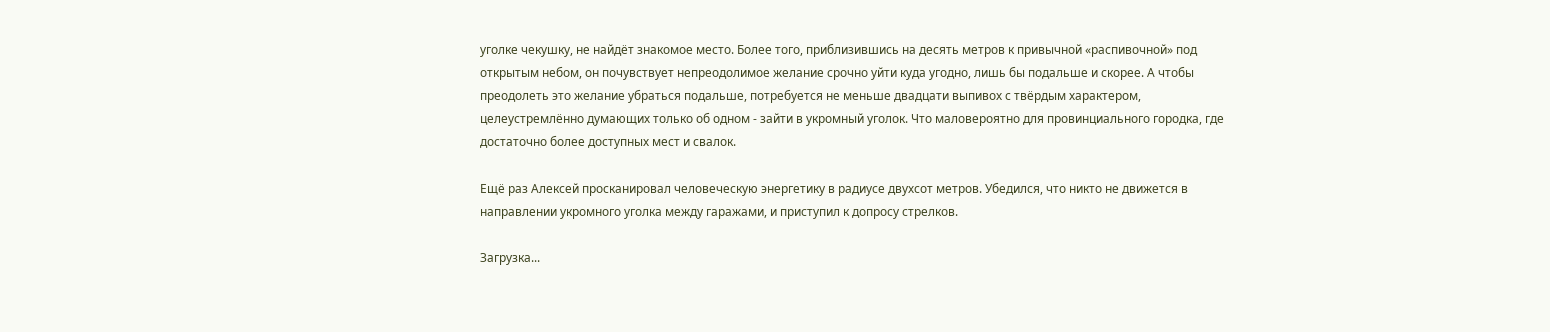уголке чекушку, не найдёт знакомое место. Более того, приблизившись на десять метров к привычной «распивочной» под открытым небом, он почувствует непреодолимое желание срочно уйти куда угодно, лишь бы подальше и скорее. А чтобы преодолеть это желание убраться подальше, потребуется не меньше двадцати выпивох с твёрдым характером, целеустремлённо думающих только об одном - зайти в укромный уголок. Что маловероятно для провинциального городка, где достаточно более доступных мест и свалок.

Ещё раз Алексей просканировал человеческую энергетику в радиусе двухсот метров. Убедился, что никто не движется в направлении укромного уголка между гаражами, и приступил к допросу стрелков.

Загрузка...